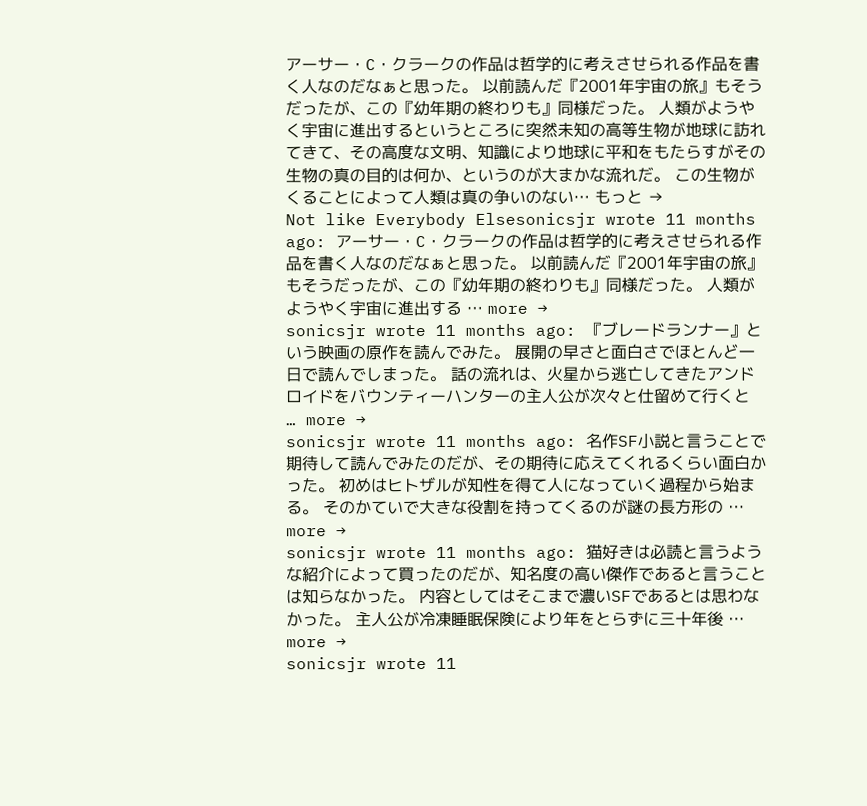アーサー・C・クラークの作品は哲学的に考えさせられる作品を書く人なのだなぁと思った。 以前読んだ『2001年宇宙の旅』もそうだったが、この『幼年期の終わりも』同様だった。 人類がようやく宇宙に進出するというところに突然未知の高等生物が地球に訪れてきて、その高度な文明、知識により地球に平和をもたらすがその生物の真の目的は何か、というのが大まかな流れだ。 この生物がくることによって人類は真の争いのない… もっと →
Not like Everybody Elsesonicsjr wrote 11 months ago: アーサー・C・クラークの作品は哲学的に考えさせられる作品を書く人なのだなぁと思った。 以前読んだ『2001年宇宙の旅』もそうだったが、この『幼年期の終わりも』同様だった。 人類がようやく宇宙に進出する … more →
sonicsjr wrote 11 months ago: 『ブレードランナー』という映画の原作を読んでみた。 展開の早さと面白さでほとんど一日で読んでしまった。 話の流れは、火星から逃亡してきたアンドロイドをバウンティーハンターの主人公が次々と仕留めて行くと … more →
sonicsjr wrote 11 months ago: 名作SF小説と言うことで期待して読んでみたのだが、その期待に応えてくれるくらい面白かった。 初めはヒトザルが知性を得て人になっていく過程から始まる。 そのかていで大きな役割を持ってくるのが謎の長方形の … more →
sonicsjr wrote 11 months ago: 猫好きは必読と言うような紹介によって買ったのだが、知名度の高い傑作であると言うことは知らなかった。 内容としてはそこまで濃いSFであるとは思わなかった。 主人公が冷凍睡眠保険により年をとらずに三十年後 … more →
sonicsjr wrote 11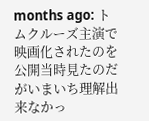months ago: トムクルーズ主演で映画化されたのを公開当時見たのだがいまいち理解出来なかっ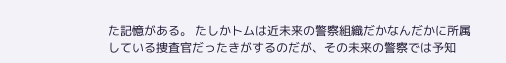た記憶がある。 たしかトムは近未来の警察組織だかなんだかに所属している捜査官だったきがするのだが、その未来の警察では予知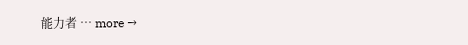能力者 … more →